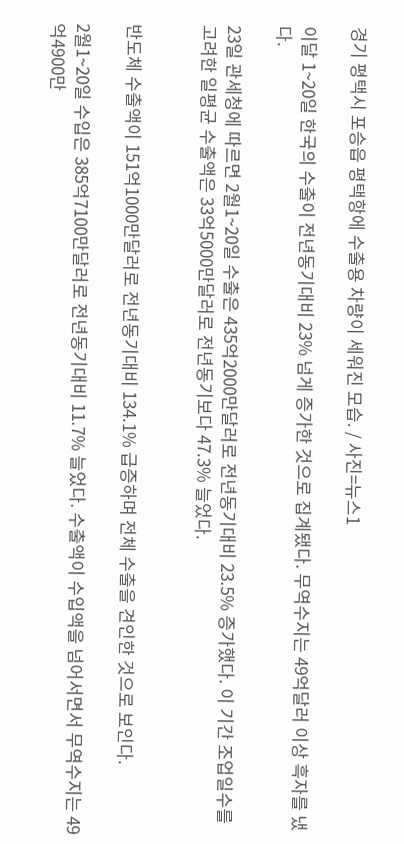경기 평택시 포승읍 평택항에 수출용 차량이 세워진 모습. / 사진=뉴스1

이달 1~20일 한국의 수출이 전년동기대비 23% 넘게 증가한 것으로 집계됐다. 무역수지는 49억달러 이상 흑자를 냈다.

23일 관세청에 따르면 2월1~20일 수출은 435억2000만달러로 전년동기대비 23.5% 증가했다. 이 기간 조업일수를 고려한 일평균 수출액은 33억5000만달러로 전년동기보다 47.3% 늘었다.


반도체 수출액이 151억1000만달러로 전년동기대비 134.1% 급증하며 전체 수출을 견인한 것으로 보인다.

2월1~20일 수입은 385억7100만달러로 전년동기대비 11.7% 늘었다. 수출액이 수입액을 넘어서면서 무역수지는 49억4900만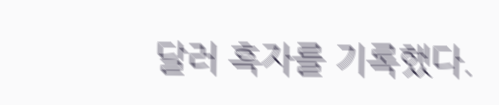달러 흑자를 기록했다.